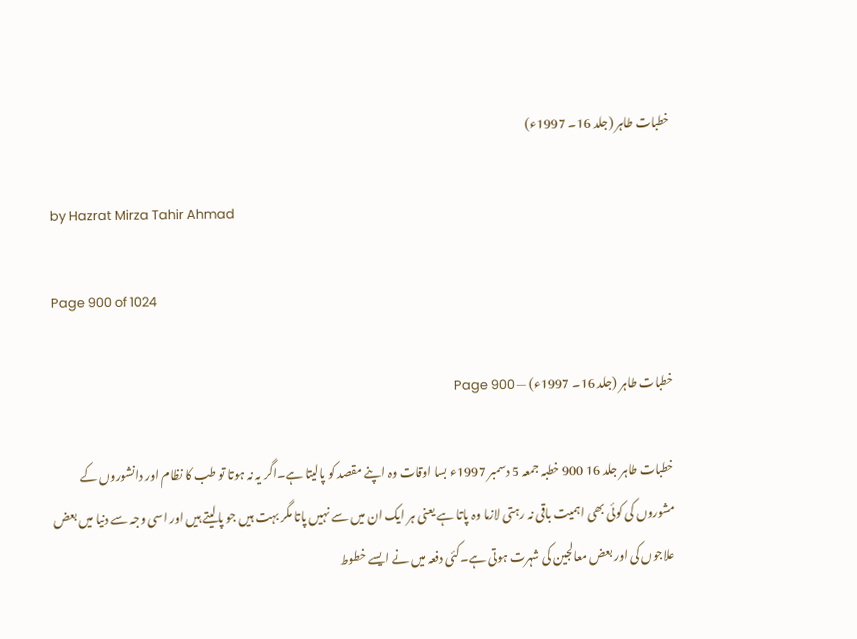خطبات طاہر (جلد 16۔ 1997ء)

by Hazrat Mirza Tahir Ahmad

Page 900 of 1024

خطبات طاہر (جلد 16۔ 1997ء) — Page 900

خطبات طاہر جلد 16 900 خطبہ جمعہ 5 دسمبر 1997ء بسا اوقات وہ اپنے مقصد کو پالیتا ہے۔اگر یہ نہ ہوتا تو طب کا نظام اور دانشوروں کے مشوروں کی کوئی بھی اہمیت باقی نہ رہتی لازما وہ پاتا ہے یعنی ہر ایک ان میں سے نہیں پاتا مگر بہت ہیں جو پالیتے ہیں اور اسی وجہ سے دنیا میں بعض علاجوں کی اور بعض معالجین کی شہرت ہوتی ہے۔کئی دفعہ میں نے ایسے خطوط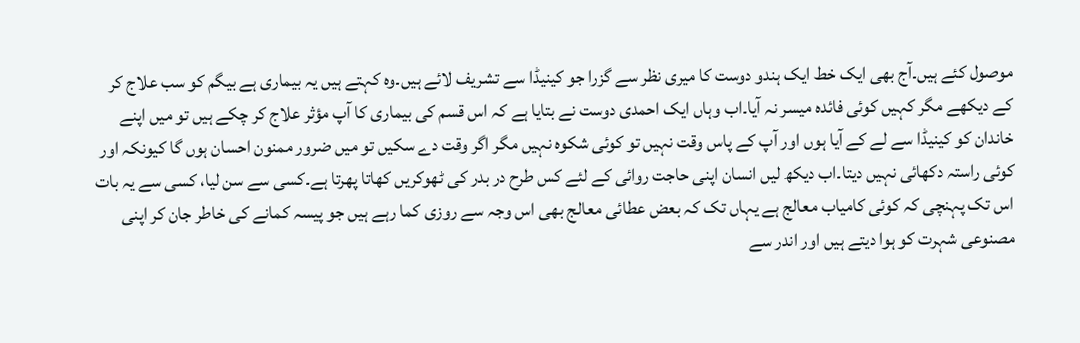موصول کئے ہیں۔آج بھی ایک خط ایک ہندو دوست کا میری نظر سے گزرا جو کینیڈا سے تشریف لائے ہیں۔وہ کہتے ہیں یہ بیماری ہے بیگم کو سب علاج کر کے دیکھے مگر کہیں کوئی فائدہ میسر نہ آیا۔اب وہاں ایک احمدی دوست نے بتایا ہے کہ اس قسم کی بیماری کا آپ مؤثر علاج کر چکے ہیں تو میں اپنے خاندان کو کینیڈا سے لے کے آیا ہوں اور آپ کے پاس وقت نہیں تو کوئی شکوہ نہیں مگر اگر وقت دے سکیں تو میں ضرور ممنون احسان ہوں گا کیونکہ اور کوئی راستہ دکھائی نہیں دیتا۔اب دیکھ لیں انسان اپنی حاجت روائی کے لئے کس طرح در بدر کی ٹھوکریں کھاتا پھرتا ہے۔کسی سے سن لیا، کسی سے یہ بات اس تک پہنچی کہ کوئی کامیاب معالج ہے یہاں تک کہ بعض عطائی معالج بھی اس وجہ سے روزی کما رہے ہیں جو پیسہ کمانے کی خاطر جان کر اپنی مصنوعی شہرت کو ہوا دیتے ہیں اور اندر سے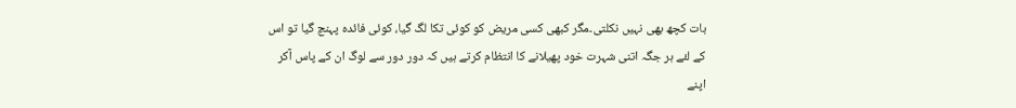بات کچھ بھی نہیں نکلتی۔مگر کبھی کسی مریض کو کوئی تکا لگ گیا، کوئی فائدہ پہنچ گیا تو اس کے لئے ہر جگہ اتنی شہرت خود پھیلانے کا انتظام کرتے ہیں کہ دور دور سے لوگ ان کے پاس آکر اپنے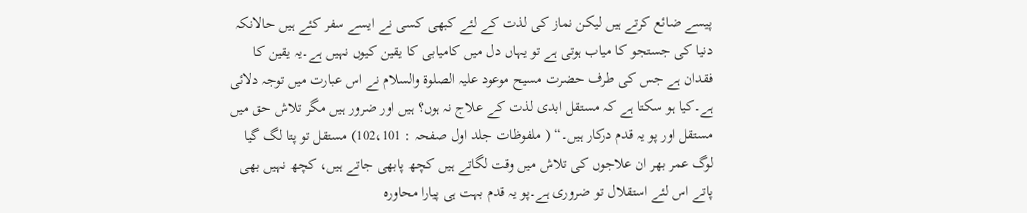پیسے ضائع کرتے ہیں لیکن نماز کی لذت کے لئے کبھی کسی نے ایسے سفر کئے ہیں حالانکہ دنیا کی جستجو کا میاب ہوتی ہے تو یہاں دل میں کامیابی کا یقین کیوں نہیں ہے۔یہ یقین کا فقدان ہے جس کی طرف حضرت مسیح موعود علیہ الصلوۃ والسلام نے اس عبارت میں توجہ دلائی ہے۔کیا ہو سکتا ہے کہ مستقل ابدی لذت کے علاج نہ ہوں؟ ہیں اور ضرور ہیں مگر تلاش حق میں مستقل اور پو یہ قدم درکار ہیں۔“ ( ملفوظات جلد اول صفحہ : 102،101) مستقل تو پتا لگ گیا لوگ عمر بھر ان علاجوں کی تلاش میں وقت لگاتے ہیں کچھ پابھی جاتے ہیں، کچھ نہیں بھی پاتے اس لئے استقلال تو ضروری ہے۔پو یہ قدم بہت ہی پیارا محاورہ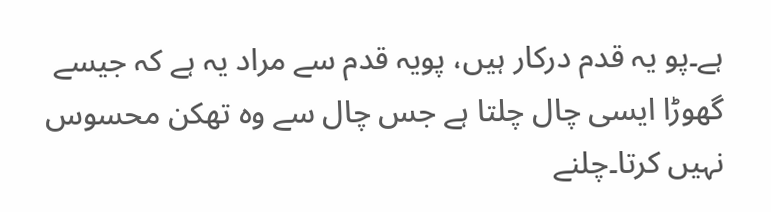ہے۔پو یہ قدم درکار ہیں، پویہ قدم سے مراد یہ ہے کہ جیسے گھوڑا ایسی چال چلتا ہے جس چال سے وہ تھکن محسوس نہیں کرتا۔چلنے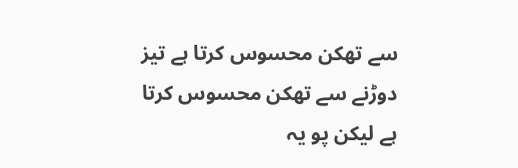سے تھکن محسوس کرتا ہے تیز دوڑنے سے تھکن محسوس کرتا ہے لیکن پو یہ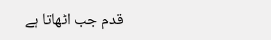قدم جب اٹھاتا ہے